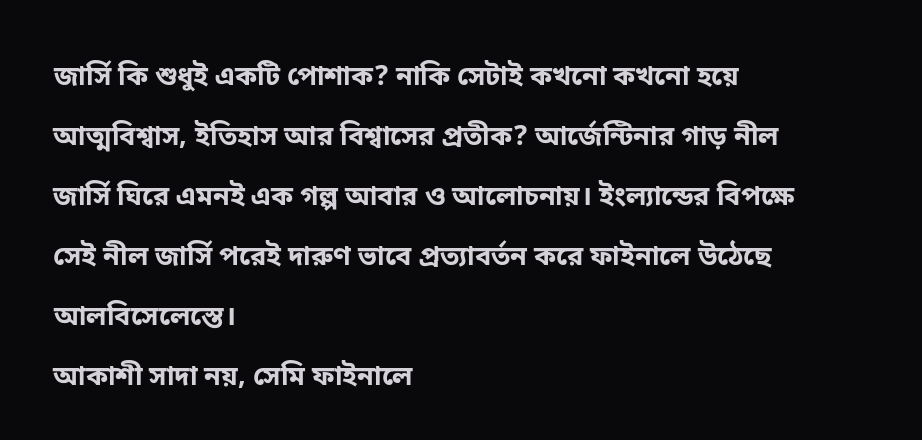জার্সি কি শুধুই একটি পোশাক? নাকি সেটাই কখনো কখনো হয়ে আত্মবিশ্বাস, ইতিহাস আর বিশ্বাসের প্রতীক? আর্জেন্টিনার গাড় নীল জার্সি ঘিরে এমনই এক গল্প আবার ও আলোচনায়। ইংল্যান্ডের বিপক্ষে সেই নীল জার্সি পরেই দারুণ ভাবে প্রত্যাবর্তন করে ফাইনালে উঠেছে আলবিসেলেস্তে।
আকাশী সাদা নয়, সেমি ফাইনালে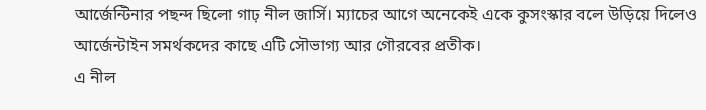আর্জেন্টিনার পছন্দ ছিলো গাঢ় নীল জার্সি। ম্যাচের আগে অনেকেই একে কুসংস্কার বলে উড়িয়ে দিলেও আর্জেন্টাইন সমর্থকদের কাছে এটি সৌভাগ্য আর গৌরবের প্রতীক।
এ নীল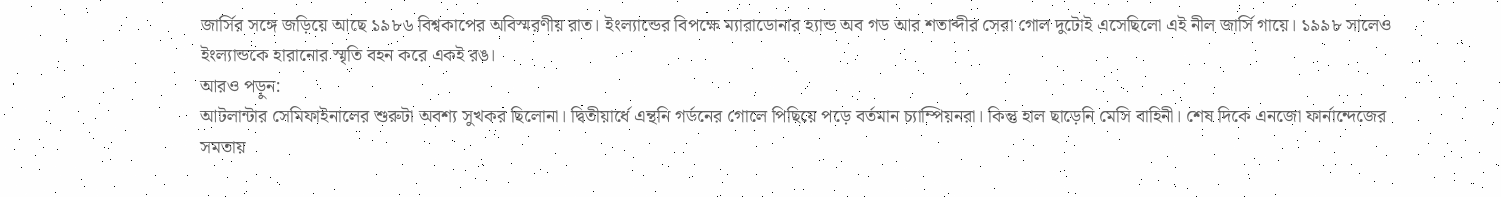জার্সির সঙ্গে জড়িয়ে আছে ১৯৮৬ বিশ্বকাপের অবিস্মরণীয় রাত। ইংল্যান্ডের বিপক্ষে ম্যারাডোনার হ্যান্ড অব গড আর শতাব্দীর সেরা গোল দুটোই এসেছিলো এই নীল জার্সি গায়ে। ১৯৯৮ সালেও ইংল্যান্ডকে হারানোর স্মৃতি বহন করে একই রঙ।
আরও পড়ুন:
আটলান্টার সেমিফাইনালের শুরুটা অবশ্য সুখকর ছিলোনা। দ্বিতীয়ার্ধে এন্থনি গর্ডনের গোলে পিছিয়ে পড়ে বর্তমান চ্যাম্পিয়নরা। কিন্তু হাল ছাড়েনি মেসি বাহিনী। শেষ দিকে এনজো ফার্নান্দেজের সমতায়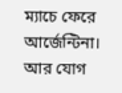ম্যাচে ফেরে আর্জেন্টিনা। আর যোগ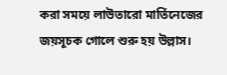করা সময়ে লাউতারো মার্তিনেজের জয়সূচক গোলে শুরু হয় উল্লাস।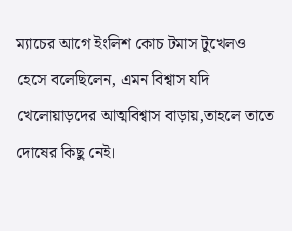ম্যাচের আগে ইংলিশ কোচ টমাস টুখেলও হেসে বলেছিলেন, এমন বিশ্বাস যদি খেলোয়াড়দের আত্মবিশ্বাস বাড়ায়,তাহলে তাতে দোষের কিছু নেই।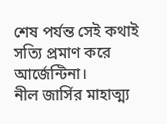শেষ পর্যন্ত সেই কথাই সত্যি প্রমাণ করে আর্জেন্টিনা।
নীল জার্সির মাহাত্ম্য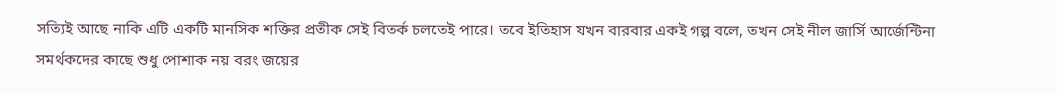সত্যিই আছে নাকি এটি একটি মানসিক শক্তির প্রতীক সেই বিতর্ক চলতেই পারে। তবে ইতিহাস যখন বারবার একই গল্প বলে, তখন সেই নীল জার্সি আর্জেন্টিনা সমর্থকদের কাছে শুধু পোশাক নয় বরং জয়ের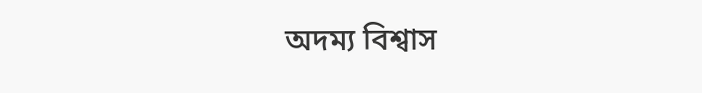অদম্য বিশ্বাস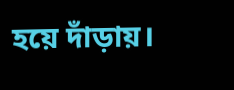হয়ে দাঁড়ায়।